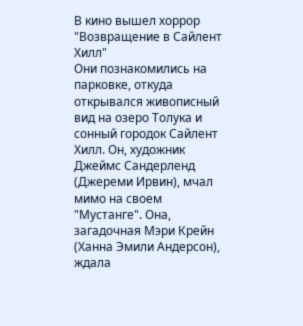В кино вышел хоррор "Возвращение в Сайлент Хилл"
Они познакомились на парковке, откуда открывался живописный вид на озеро Толука и сонный городок Сайлент Хилл. Он, художник Джеймс Сандерленд (Джереми Ирвин), мчал мимо на своем "Мустанге". Она, загадочная Мэри Крейн (Ханна Эмили Андерсон), ждала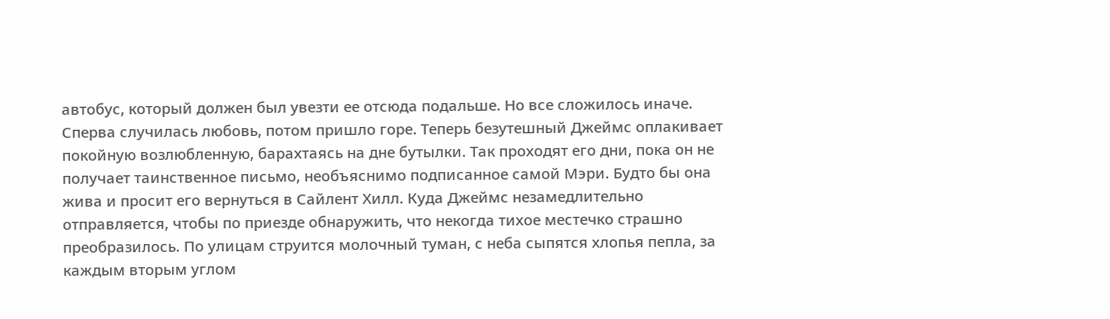автобус, который должен был увезти ее отсюда подальше. Но все сложилось иначе. Сперва случилась любовь, потом пришло горе. Теперь безутешный Джеймс оплакивает покойную возлюбленную, барахтаясь на дне бутылки. Так проходят его дни, пока он не получает таинственное письмо, необъяснимо подписанное самой Мэри. Будто бы она жива и просит его вернуться в Сайлент Хилл. Куда Джеймс незамедлительно отправляется, чтобы по приезде обнаружить, что некогда тихое местечко страшно преобразилось. По улицам струится молочный туман, с неба сыпятся хлопья пепла, за каждым вторым углом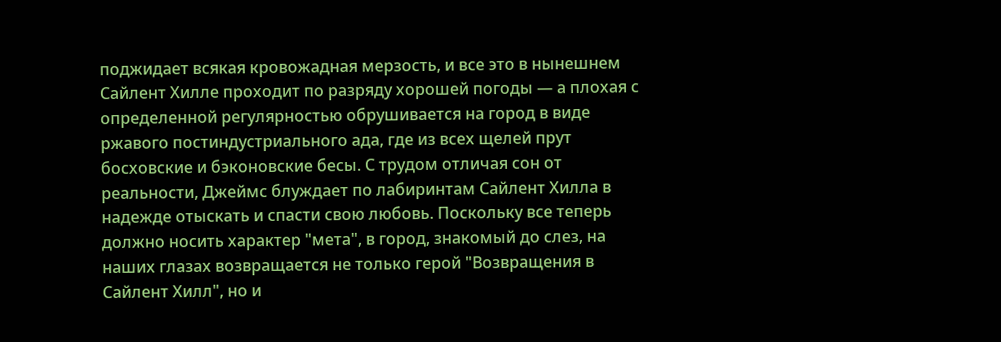поджидает всякая кровожадная мерзость, и все это в нынешнем Сайлент Хилле проходит по разряду хорошей погоды — а плохая с определенной регулярностью обрушивается на город в виде ржавого постиндустриального ада, где из всех щелей прут босховские и бэконовские бесы. С трудом отличая сон от реальности, Джеймс блуждает по лабиринтам Сайлент Хилла в надежде отыскать и спасти свою любовь. Поскольку все теперь должно носить характер "мета", в город, знакомый до слез, на наших глазах возвращается не только герой "Возвращения в Сайлент Хилл", но и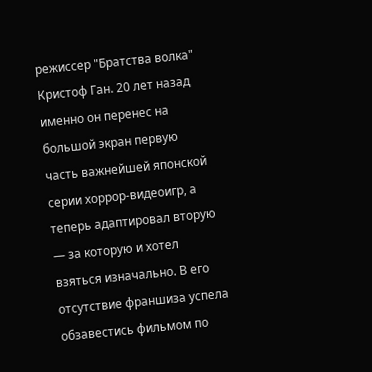режиссер "Братства волка" Кристоф Ган. 20 лет назад именно он перенес на большой экран первую часть важнейшей японской серии хоррор-видеоигр, а теперь адаптировал вторую — за которую и хотел взяться изначально. В его отсутствие франшиза успела обзавестись фильмом по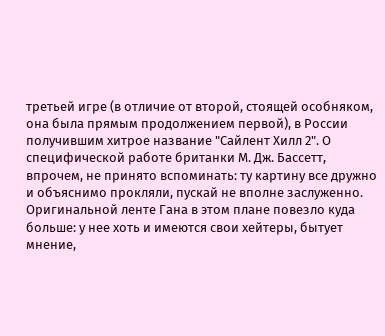третьей игре (в отличие от второй, стоящей особняком, она была прямым продолжением первой), в России получившим хитрое название "Сайлент Хилл 2". О специфической работе британки М. Дж. Бассетт, впрочем, не принято вспоминать: ту картину все дружно и объяснимо прокляли, пускай не вполне заслуженно. Оригинальной ленте Гана в этом плане повезло куда больше: у нее хоть и имеются свои хейтеры, бытует мнение,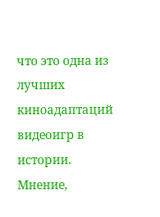что это одна из лучших киноадаптаций видеоигр в истории. Мнение,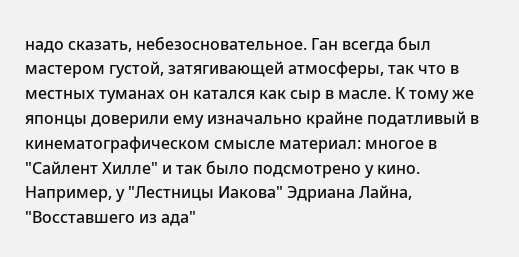надо сказать, небезосновательное. Ган всегда был мастером густой, затягивающей атмосферы, так что в местных туманах он катался как сыр в масле. К тому же японцы доверили ему изначально крайне податливый в кинематографическом смысле материал: многое в "Сайлент Хилле" и так было подсмотрено у кино. Например, у "Лестницы Иакова" Эдриана Лайна, "Восставшего из ада"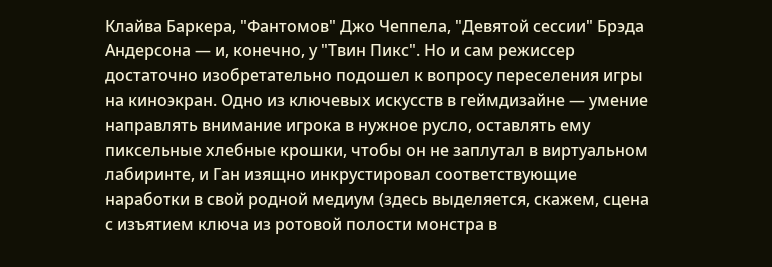Клайва Баркера, "Фантомов" Джо Чеппела, "Девятой сессии" Брэда Андерсона — и, конечно, у "Твин Пикс". Но и сам режиссер достаточно изобретательно подошел к вопросу переселения игры на киноэкран. Одно из ключевых искусств в геймдизайне — умение направлять внимание игрока в нужное русло, оставлять ему пиксельные хлебные крошки, чтобы он не заплутал в виртуальном лабиринте, и Ган изящно инкрустировал соответствующие наработки в свой родной медиум (здесь выделяется, скажем, сцена с изъятием ключа из ротовой полости монстра в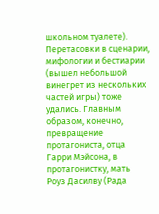школьном туалете). Перетасовки в сценарии, мифологии и бестиарии (вышел небольшой винегрет из нескольких частей игры) тоже удались. Главным образом, конечно, превращение протагониста, отца Гарри Мэйсона, в протагонистку, мать Роуз Дасилву (Рада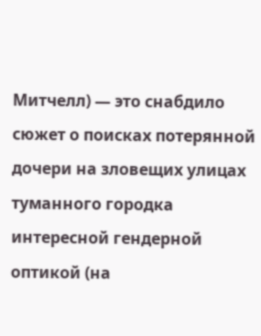Митчелл) — это снабдило сюжет о поисках потерянной дочери на зловещих улицах туманного городка интересной гендерной оптикой (на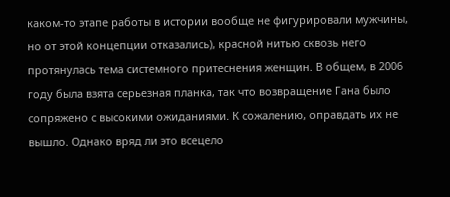каком-то этапе работы в истории вообще не фигурировали мужчины, но от этой концепции отказались), красной нитью сквозь него протянулась тема системного притеснения женщин. В общем, в 2006 году была взята серьезная планка, так что возвращение Гана было сопряжено с высокими ожиданиями. К сожалению, оправдать их не вышло. Однако вряд ли это всецело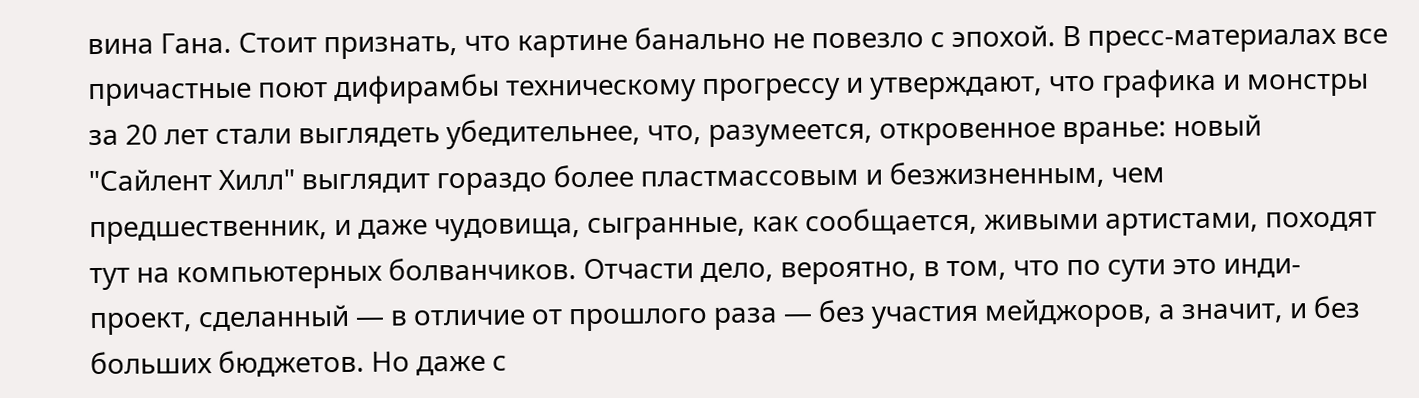вина Гана. Стоит признать, что картине банально не повезло с эпохой. В пресс-материалах все причастные поют дифирамбы техническому прогрессу и утверждают, что графика и монстры за 20 лет стали выглядеть убедительнее, что, разумеется, откровенное вранье: новый "Сайлент Хилл" выглядит гораздо более пластмассовым и безжизненным, чем предшественник, и даже чудовища, сыгранные, как сообщается, живыми артистами, походят тут на компьютерных болванчиков. Отчасти дело, вероятно, в том, что по сути это инди-проект, сделанный — в отличие от прошлого раза — без участия мейджоров, а значит, и без больших бюджетов. Но даже с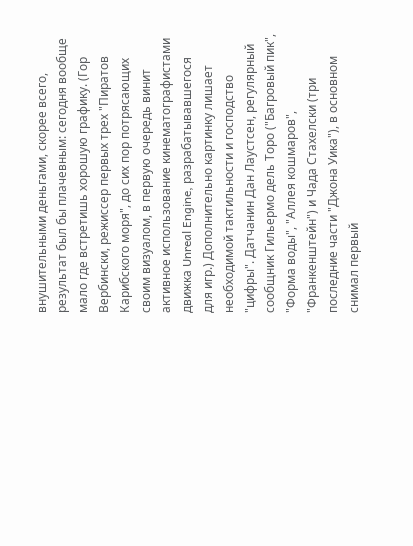внушительными деньгами, скорее всего, результат был бы плачевным: сегодня вообще мало где встретишь хорошую графику. (Гор Вербински, режиссер первых трех "Пиратов Карибского моря", до сих пор потрясающих своим визуалом, в первую очередь винит активное использование кинематографистами движка Unreal Engine, разрабатывавшегося для игр.) Дополнительно картинку лишает необходимой тактильности и господство "цифры". Датчанин Дан Лаустсен, регулярный сообщник Гильермо дель Торо ("Багровый пик", "Форма воды", "Аллея кошмаров", "Франкенштейн") и Чада Стахелски (три последние части "Джона Уика"), в основном снимал первый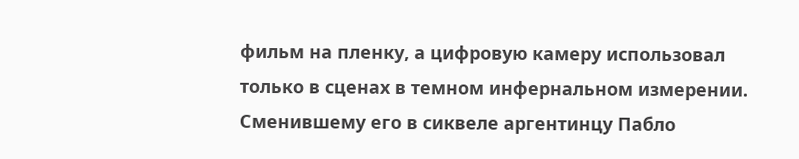фильм на пленку, а цифровую камеру использовал только в сценах в темном инфернальном измерении. Сменившему его в сиквеле аргентинцу Пабло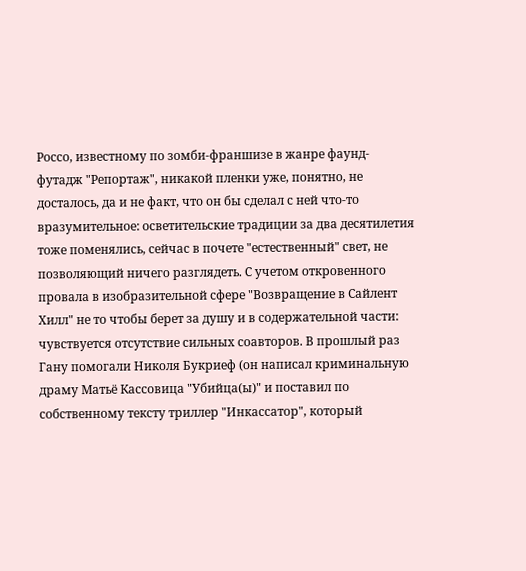Россо, известному по зомби-франшизе в жанре фаунд-футадж "Репортаж", никакой пленки уже, понятно, не досталось, да и не факт, что он бы сделал с ней что-то вразумительное: осветительские традиции за два десятилетия тоже поменялись, сейчас в почете "естественный" свет, не позволяющий ничего разглядеть. С учетом откровенного провала в изобразительной сфере "Возвращение в Сайлент Хилл" не то чтобы берет за душу и в содержательной части: чувствуется отсутствие сильных соавторов. В прошлый раз Гану помогали Николя Букриеф (он написал криминальную драму Матьё Кассовица "Убийца(ы)" и поставил по собственному тексту триллер "Инкассатор", который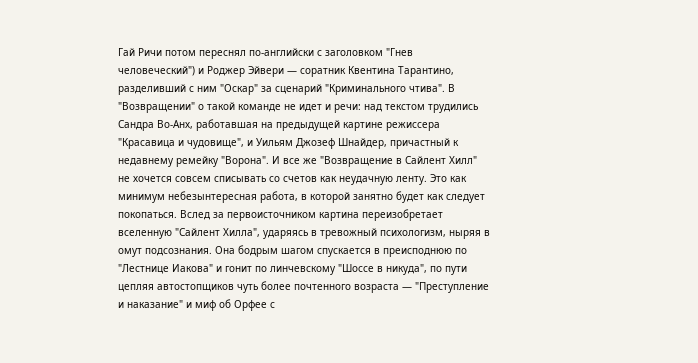Гай Ричи потом переснял по-английски с заголовком "Гнев человеческий") и Роджер Эйвери — соратник Квентина Тарантино, разделивший с ним "Оскар" за сценарий "Криминального чтива". В "Возвращении" о такой команде не идет и речи: над текстом трудились Сандра Во-Анх, работавшая на предыдущей картине режиссера "Красавица и чудовище", и Уильям Джозеф Шнайдер, причастный к недавнему ремейку "Ворона". И все же "Возвращение в Сайлент Хилл" не хочется совсем списывать со счетов как неудачную ленту. Это как минимум небезынтересная работа, в которой занятно будет как следует покопаться. Вслед за первоисточником картина переизобретает вселенную "Сайлент Хилла", ударяясь в тревожный психологизм, ныряя в омут подсознания. Она бодрым шагом спускается в преисподнюю по "Лестнице Иакова" и гонит по линчевскому "Шоссе в никуда", по пути цепляя автостопщиков чуть более почтенного возраста — "Преступление и наказание" и миф об Орфее с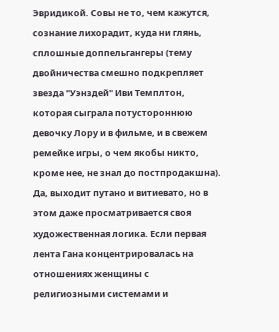Эвридикой. Совы не то, чем кажутся, сознание лихорадит, куда ни глянь, сплошные доппельгангеры (тему двойничества смешно подкрепляет звезда "Уэнздей" Иви Темплтон, которая сыграла потустороннюю девочку Лору и в фильме, и в свежем ремейке игры, о чем якобы никто, кроме нее, не знал до постпродакшна). Да, выходит путано и витиевато, но в этом даже просматривается своя художественная логика. Если первая лента Гана концентрировалась на отношениях женщины с религиозными системами и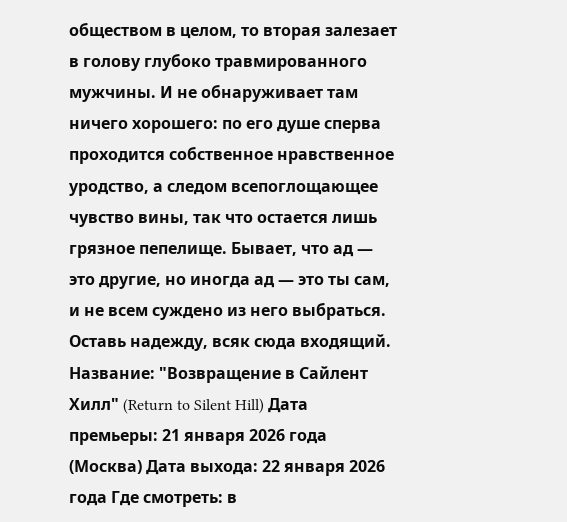обществом в целом, то вторая залезает в голову глубоко травмированного мужчины. И не обнаруживает там ничего хорошего: по его душе сперва проходится собственное нравственное уродство, а следом всепоглощающее чувство вины, так что остается лишь грязное пепелище. Бывает, что ад — это другие, но иногда ад — это ты сам, и не всем суждено из него выбраться. Оставь надежду, всяк сюда входящий. Название: "Возвращение в Сайлент Хилл" (Return to Silent Hill) Дата премьеры: 21 января 2026 года (Москва) Дата выхода: 22 января 2026 года Где смотреть: в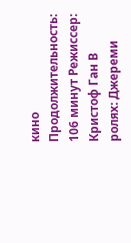кино Продолжительность: 106 минут Режиссер: Кристоф Ган В ролях: Джереми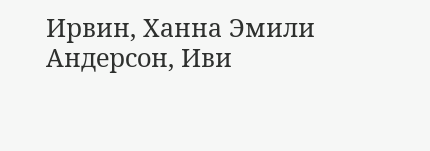Ирвин, Ханна Эмили Андерсон, Иви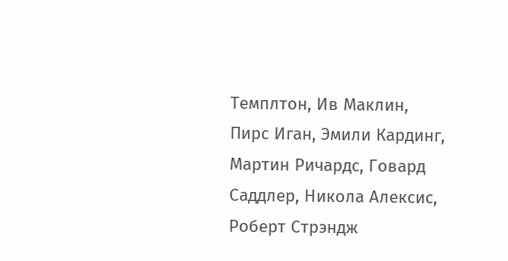Темплтон, Ив Маклин, Пирс Иган, Эмили Кардинг, Мартин Ричардс, Говард Саддлер, Никола Алексис, Роберт Стрэндж